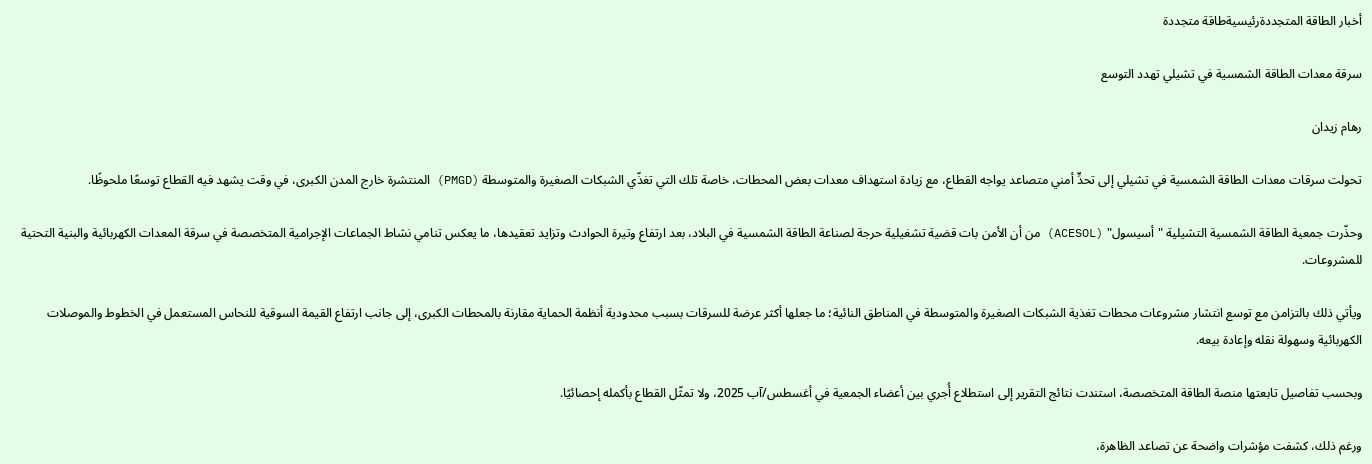أخبار الطاقة المتجددةرئيسيةطاقة متجددة

سرقة معدات الطاقة الشمسية في تشيلي تهدد التوسع

رهام زيدان

تحولت سرقات معدات الطاقة الشمسية في تشيلي إلى تحدٍّ أمني متصاعد يواجه القطاع، مع زيادة استهداف معدات بعض المحطات، خاصة تلك التي تغذّي الشبكات الصغيرة والمتوسطة (PMGD) المنتشرة خارج المدن الكبرى، في وقت يشهد فيه القطاع توسعًا ملحوظًا.

وحذّرت جمعية الطاقة الشمسية التشيلية "أسيسول" (ACESOL) من أن الأمن بات قضية تشغيلية حرجة لصناعة الطاقة الشمسية في البلاد، بعد ارتفاع وتيرة الحوادث وتزايد تعقيدها، ما يعكس تنامي نشاط الجماعات الإجرامية المتخصصة في سرقة المعدات الكهربائية والبنية التحتية للمشروعات.

ويأتي ذلك بالتزامن مع توسع انتشار مشروعات محطات تغذية الشبكات الصغيرة والمتوسطة في المناطق النائية؛ ما جعلها أكثر عرضة للسرقات بسبب محدودية أنظمة الحماية مقارنة بالمحطات الكبرى، إلى جانب ارتفاع القيمة السوقية للنحاس المستعمل في الخطوط والموصلات الكهربائية وسهولة نقله وإعادة بيعه.

وبحسب تفاصيل تابعتها منصة الطاقة المتخصصة، استندت نتائج التقرير إلى استطلاع أُجري بين أعضاء الجمعية في أغسطس/آب 2025، ولا تمثّل القطاع بأكمله إحصائيًا.

ورغم ذلك، كشفت مؤشرات واضحة عن تصاعد الظاهرة،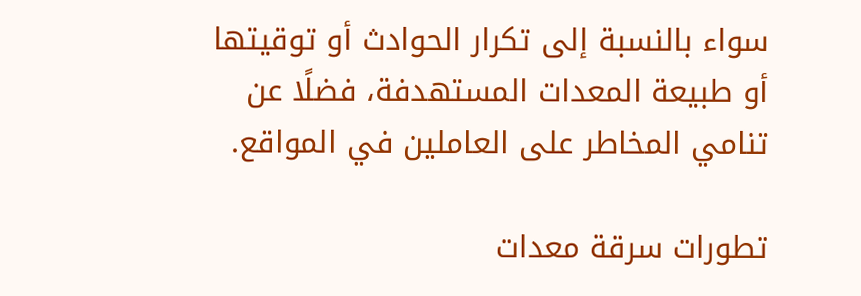سواء بالنسبة إلى تكرار الحوادث أو توقيتها أو طبيعة المعدات المستهدفة، فضلًا عن تنامي المخاطر على العاملين في المواقع.

تطورات سرقة معدات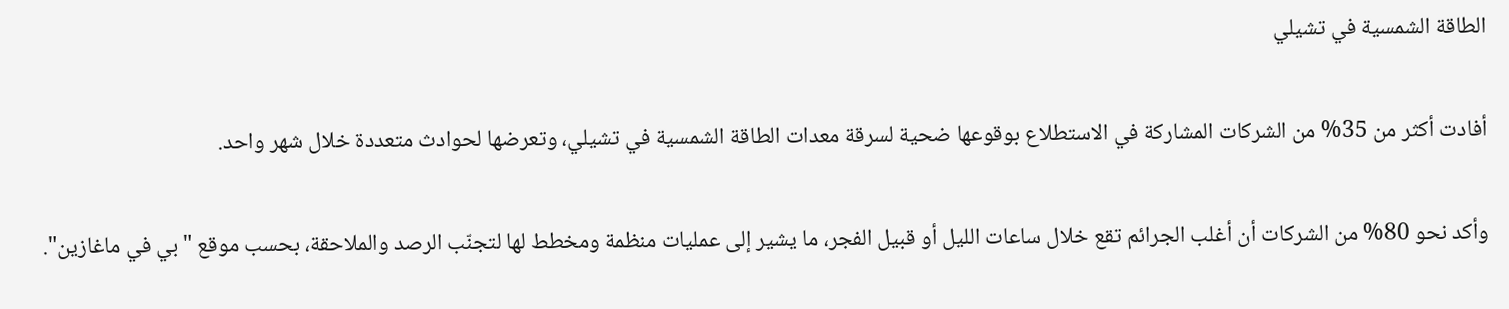الطاقة الشمسية في تشيلي

أفادت أكثر من 35% من الشركات المشاركة في الاستطلاع بوقوعها ضحية لسرقة معدات الطاقة الشمسية في تشيلي، وتعرضها لحوادث متعددة خلال شهر واحد.

وأكد نحو 80% من الشركات أن أغلب الجرائم تقع خلال ساعات الليل أو قبيل الفجر، ما يشير إلى عمليات منظمة ومخطط لها لتجنّب الرصد والملاحقة، بحسب موقع "بي في ماغازين".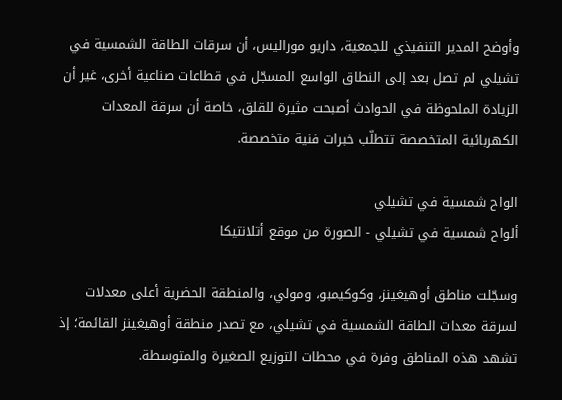وأوضح المدير التنفيذي للجمعية، داريو موراليس، أن سرقات الطاقة الشمسية في تشيلي لم تصل بعد إلى النطاق الواسع المسجّل في قطاعات صناعية أخرى، غير أن الزيادة الملحوظة في الحوادث أصبحت مثيرة للقلق، خاصة أن سرقة المعدات الكهربائية المتخصصة تتطلّب خبرات فنية متخصصة.

الواح شمسية في تشيلي
ألواح شمسية في تشيلي - الصورة من موقع أتلانتيكا

وسجّلت مناطق أوهيغينز، وكوكيمبو، ومولي، والمنطقة الحضرية أعلى معدلات لسرقة معدات الطاقة الشمسية في تشيلي، مع تصدر منطقة أوهيغينز القائمة؛ إذ تشهد هذه المناطق وفرة في محطات التوزيع الصغيرة والمتوسطة.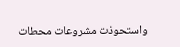واستحوذت مشروعات محطات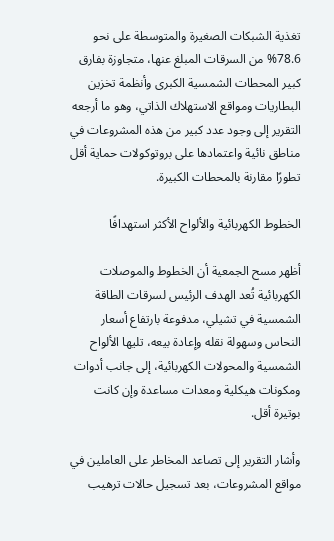تغذية الشبكات الصغيرة والمتوسطة على نحو 78.6% من السرقات المبلغ عنها، متجاوزة بفارق كبير المحطات الشمسية الكبرى وأنظمة تخزين البطاريات ومواقع الاستهلاك الذاتي، وهو ما أرجعه التقرير إلى وجود عدد كبير من هذه المشروعات في مناطق نائية واعتمادها على بروتوكولات حماية أقل تطورًا مقارنة بالمحطات الكبيرة.

الخطوط الكهربائية والألواح الأكثر استهدافًا

أظهر مسح الجمعية أن الخطوط والموصلات الكهربائية تُعد الهدف الرئيس لسرقات الطاقة الشمسية في تشيلي، مدفوعة بارتفاع أسعار النحاس وسهولة نقله وإعادة بيعه، تليها الألواح الشمسية والمحولات الكهربائية، إلى جانب أدوات ومكونات هيكلية ومعدات مساعدة وإن كانت بوتيرة أقل.

وأشار التقرير إلى تصاعد المخاطر على العاملين في مواقع المشروعات، بعد تسجيل حالات ترهيب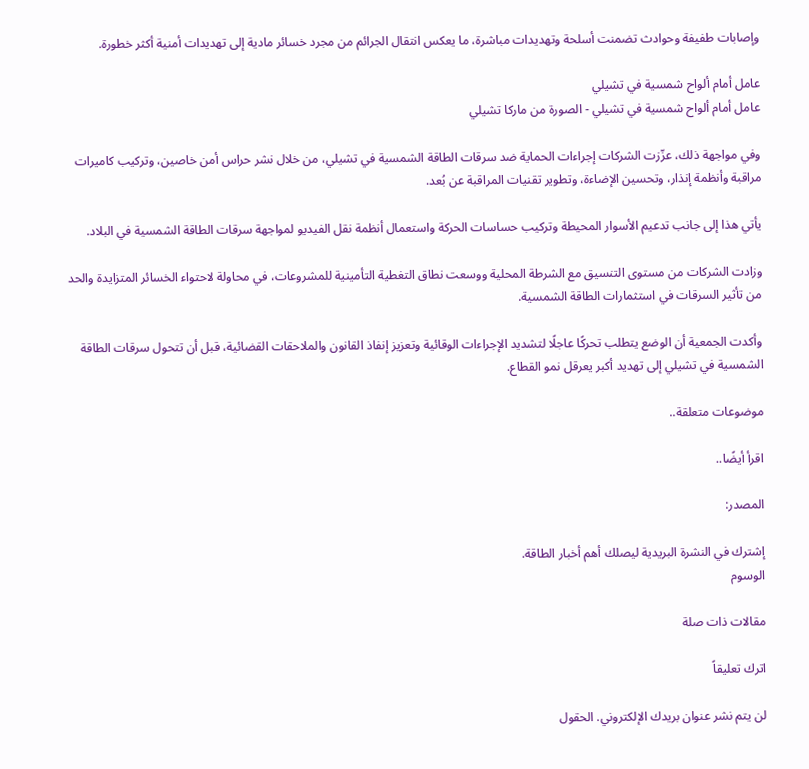وإصابات طفيفة وحوادث تضمنت أسلحة وتهديدات مباشرة، ما يعكس انتقال الجرائم من مجرد خسائر مادية إلى تهديدات أمنية أكثر خطورة.

عامل أمام ألواح شمسية في تشيلي
عامل أمام ألواح شمسية في تشيلي - الصورة من ماركا تشيلي

وفي مواجهة ذلك، عزّزت الشركات إجراءات الحماية ضد سرقات الطاقة الشمسية في تشيلي، من خلال نشر حراس أمن خاصين، وتركيب كاميرات مراقبة وأنظمة إنذار، وتحسين الإضاءة، وتطوير تقنيات المراقبة عن بُعد.

يأتي هذا إلى جانب تدعيم الأسوار المحيطة وتركيب حساسات الحركة واستعمال أنظمة نقل الفيديو لمواجهة سرقات الطاقة الشمسية في البلاد.

وزادت الشركات من مستوى التنسيق مع الشرطة المحلية ووسعت نطاق التغطية التأمينية للمشروعات، في محاولة لاحتواء الخسائر المتزايدة والحد من تأثير السرقات في استثمارات الطاقة الشمسية.

وأكدت الجمعية أن الوضع يتطلب تحركًا عاجلًا لتشديد الإجراءات الوقائية وتعزيز إنفاذ القانون والملاحقات القضائية، قبل أن تتحول سرقات الطاقة الشمسية في تشيلي إلى تهديد أكبر يعرقل نمو القطاع.

موضوعات متعلقة..

اقرأ أيضًا..

المصدر:

إشترك في النشرة البريدية ليصلك أهم أخبار الطاقة.
الوسوم

مقالات ذات صلة

اترك تعليقاً

لن يتم نشر عنوان بريدك الإلكتروني. الحقول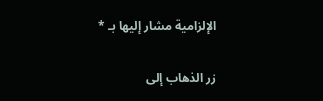الإلزامية مشار إليها بـ *

زر الذهاب إلى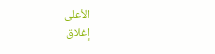الأعلى
إغلاق